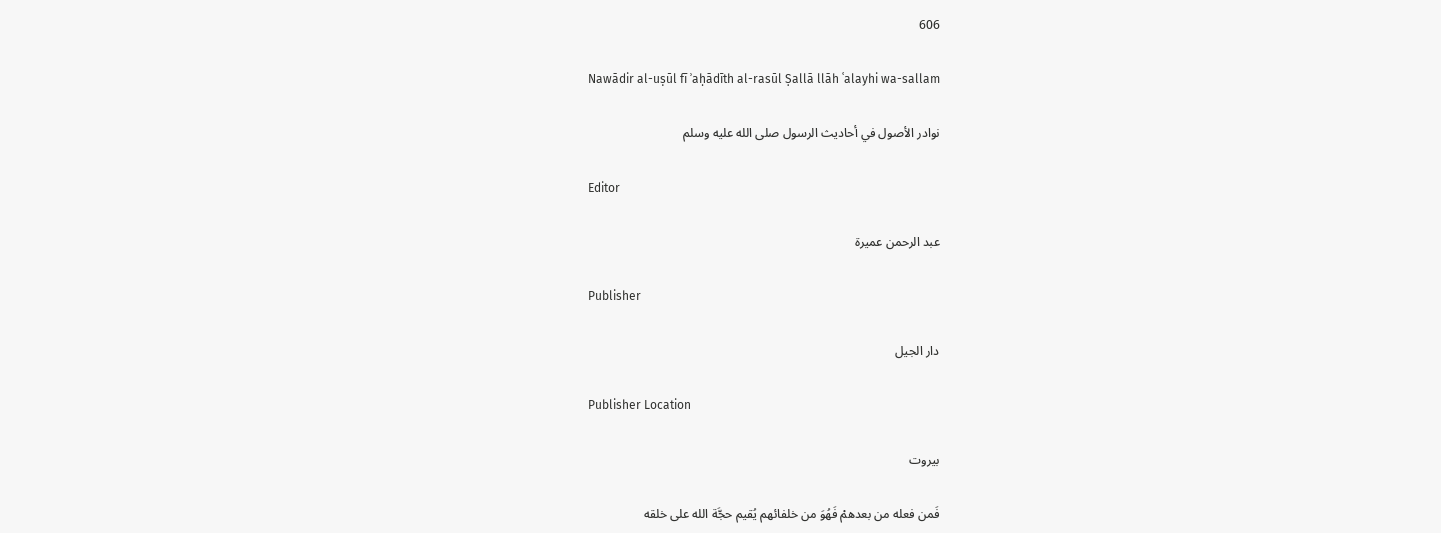606

Nawādir al-uṣūl fī ʾaḥādīth al-rasūl Ṣallā llāh ʿalayhi wa-sallam

نوادر الأصول في أحاديث الرسول صلى الله عليه وسلم

Editor

عبد الرحمن عميرة

Publisher

دار الجيل

Publisher Location

بيروت

فَمن فعله من بعدهمْ فَهُوَ من خلفائهم يُقيم حجَّة الله على خلقه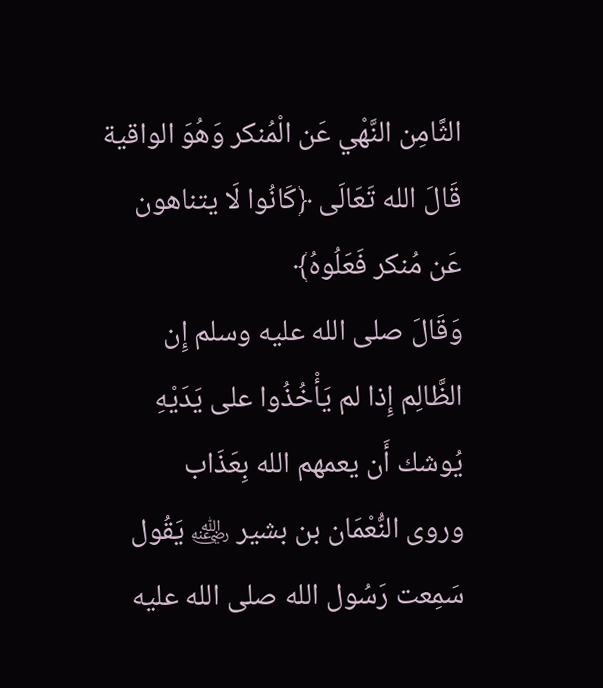الثَّامِن النَّهْي عَن الْمُنكر وَهُوَ الواقية قَالَ الله تَعَالَى ﴿كَانُوا لَا يتناهون عَن مُنكر فَعَلُوهُ﴾
وَقَالَ صلى الله عليه وسلم إِن الظَّالِم إِذا لم يَأْخُذُوا على يَدَيْهِ يُوشك أَن يعمهم الله بِعَذَاب
وروى النُّعْمَان بن بشير ﵁ يَقُول سَمِعت رَسُول الله صلى الله عليه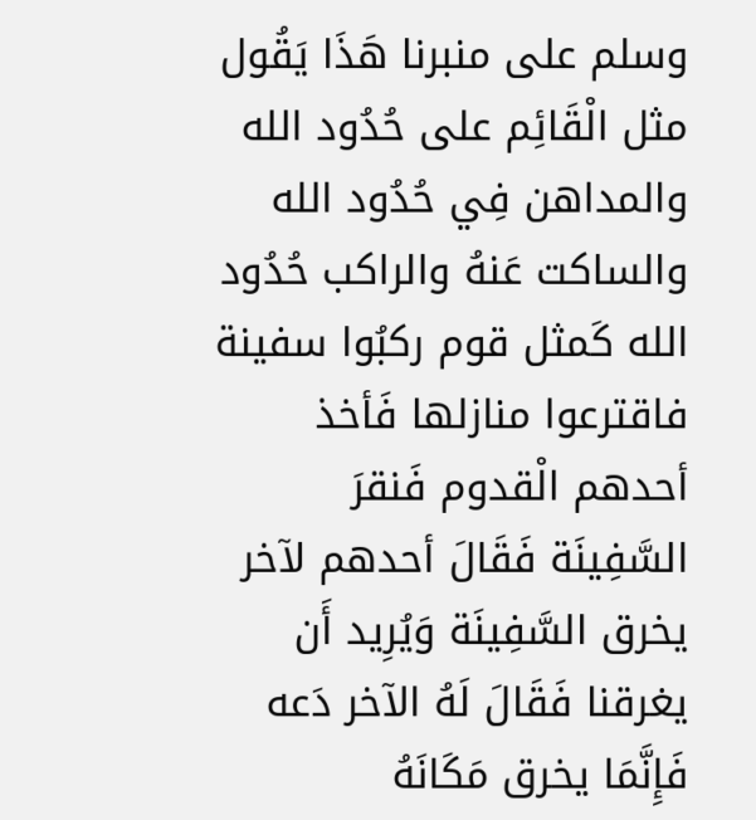وسلم على منبرنا هَذَا يَقُول مثل الْقَائِم على حُدُود الله والمداهن فِي حُدُود الله والساكت عَنهُ والراكب حُدُود الله كَمثل قوم ركبُوا سفينة فاقترعوا منازلها فَأخذ أحدهم الْقدوم فَنقرَ السَّفِينَة فَقَالَ أحدهم لآخر يخرق السَّفِينَة وَيُرِيد أَن يغرقنا فَقَالَ لَهُ الآخر دَعه فَإِنَّمَا يخرق مَكَانَهُ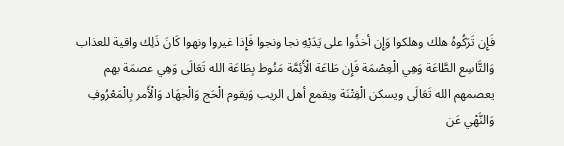فَإِن تَرَكُوهُ هلك وهلكوا وَإِن أخذُوا على يَدَيْهِ نجا ونجوا فَإِذا غيروا ونهوا كَانَ ذَلِك واقية للعذاب
وَالتَّاسِع الطَّاعَة وَهِي الْعِصْمَة فَإِن طَاعَة الْأَئِمَّة مَنُوط بِطَاعَة الله تَعَالَى وَهِي عصمَة بهم يعصمهم الله تَعَالَى ويسكن الْفِتْنَة ويقمع أهل الريب وَيقوم الْحَج وَالْجهَاد وَالْأَمر بِالْمَعْرُوفِ وَالنَّهْي عَن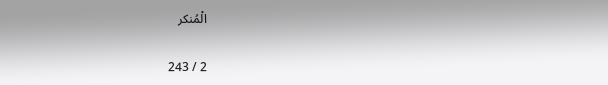الْمُنكر

2 / 243